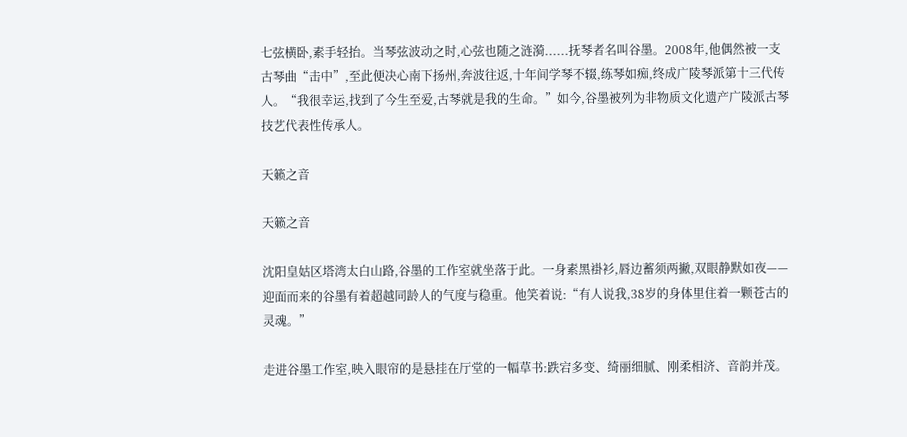七弦横卧,素手轻抬。当琴弦波动之时,心弦也随之涟漪......抚琴者名叫谷墨。2008年,他偶然被一支古琴曲“击中”,至此便决心南下扬州,奔波往返,十年间学琴不辍,练琴如痴,终成广陵琴派第十三代传人。“我很幸运,找到了今生至爱,古琴就是我的生命。”如今,谷墨被列为非物质文化遗产广陵派古琴技艺代表性传承人。

天籁之音

天籁之音

沈阳皇姑区塔湾太白山路,谷墨的工作室就坐落于此。一身素黑褂衫,唇边蓄须两撇,双眼静默如夜——迎面而来的谷墨有着超越同龄人的气度与稳重。他笑着说:“有人说我,38岁的身体里住着一颗苍古的灵魂。”

走进谷墨工作室,映入眼帘的是悬挂在厅堂的一幅草书:跌宕多变、绮丽细腻、刚柔相济、音韵并茂。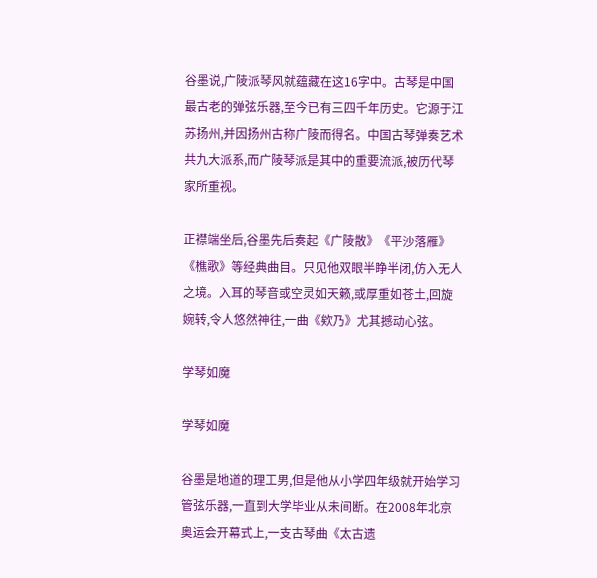谷墨说,广陵派琴风就蕴藏在这16字中。古琴是中国最古老的弹弦乐器,至今已有三四千年历史。它源于江苏扬州,并因扬州古称广陵而得名。中国古琴弹奏艺术共九大派系,而广陵琴派是其中的重要流派,被历代琴家所重视。

正襟端坐后,谷墨先后奏起《广陵散》《平沙落雁》《樵歌》等经典曲目。只见他双眼半睁半闭,仿入无人之境。入耳的琴音或空灵如天籁,或厚重如苍土,回旋婉转,令人悠然神往,一曲《欸乃》尤其撼动心弦。

学琴如魔

学琴如魔

谷墨是地道的理工男,但是他从小学四年级就开始学习管弦乐器,一直到大学毕业从未间断。在2008年北京奥运会开幕式上,一支古琴曲《太古遗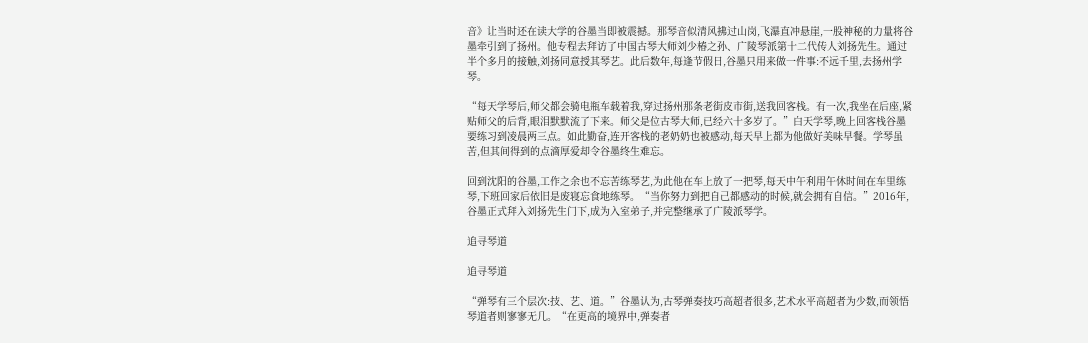音》让当时还在读大学的谷墨当即被震撼。那琴音似清风拂过山岗,飞瀑直冲悬崖,一股神秘的力量将谷墨牵引到了扬州。他专程去拜访了中国古琴大师刘少椿之孙、广陵琴派第十二代传人刘扬先生。通过半个多月的接触,刘扬同意授其琴艺。此后数年,每逢节假日,谷墨只用来做一件事:不远千里,去扬州学琴。

“每天学琴后,师父都会骑电瓶车载着我,穿过扬州那条老街皮市街,送我回客栈。有一次,我坐在后座,紧贴师父的后背,眼泪默默流了下来。师父是位古琴大师,已经六十多岁了。”白天学琴,晚上回客栈谷墨要练习到凌晨两三点。如此勤奋,连开客栈的老奶奶也被感动,每天早上都为他做好美味早餐。学琴虽苦,但其间得到的点滴厚爱却令谷墨终生难忘。

回到沈阳的谷墨,工作之余也不忘苦练琴艺,为此他在车上放了一把琴,每天中午利用午休时间在车里练琴,下班回家后依旧是废寝忘食地练琴。“当你努力到把自己都感动的时候,就会拥有自信。”2016年,谷墨正式拜入刘扬先生门下,成为入室弟子,并完整继承了广陵派琴学。

追寻琴道

追寻琴道

“弹琴有三个层次:技、艺、道。”谷墨认为,古琴弹奏技巧高超者很多,艺术水平高超者为少数,而领悟琴道者则寥寥无几。“在更高的境界中,弹奏者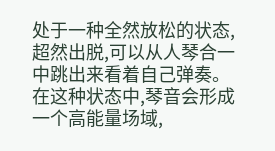处于一种全然放松的状态,超然出脱,可以从人琴合一中跳出来看着自己弹奏。在这种状态中,琴音会形成一个高能量场域,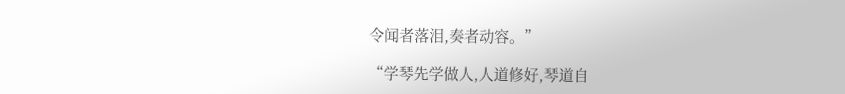令闻者落泪,奏者动容。”

“学琴先学做人,人道修好,琴道自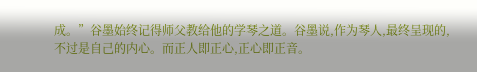成。”谷墨始终记得师父教给他的学琴之道。谷墨说,作为琴人,最终呈现的,不过是自己的内心。而正人即正心,正心即正音。